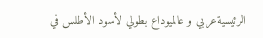الرئيسيةعربي و عالميوداع بطولي لأسود الأطلس في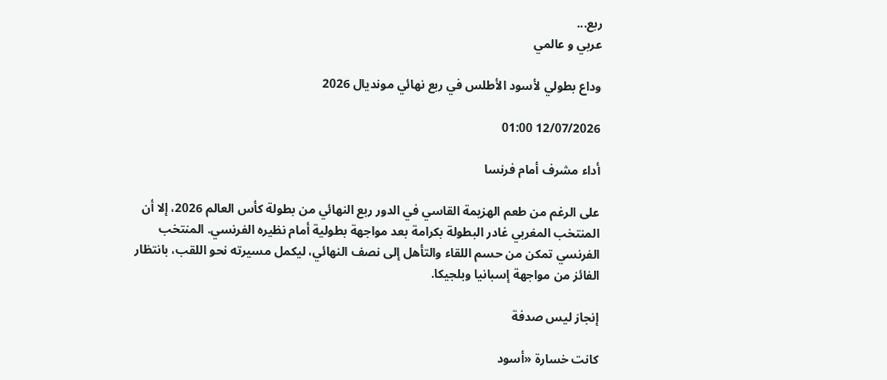ربع...
عربي و عالمي

وداع بطولي لأسود الأطلس في ربع نهائي مونديال 2026

12/07/2026 01:00

أداء مشرف أمام فرنسا

على الرغم من طعم الهزيمة القاسي في الدور ربع النهائي من بطولة كأس العالم 2026، إلا أن المنتخب المغربي غادر البطولة بكرامة بعد مواجهة بطولية أمام نظيره الفرنسي. المنتخب الفرنسي تمكن من حسم اللقاء والتأهل إلى نصف النهائي، ليكمل مسيرته نحو اللقب، بانتظار الفائز من مواجهة إسبانيا وبلجيكا.

إنجاز ليس صدفة

كانت خسارة «أسود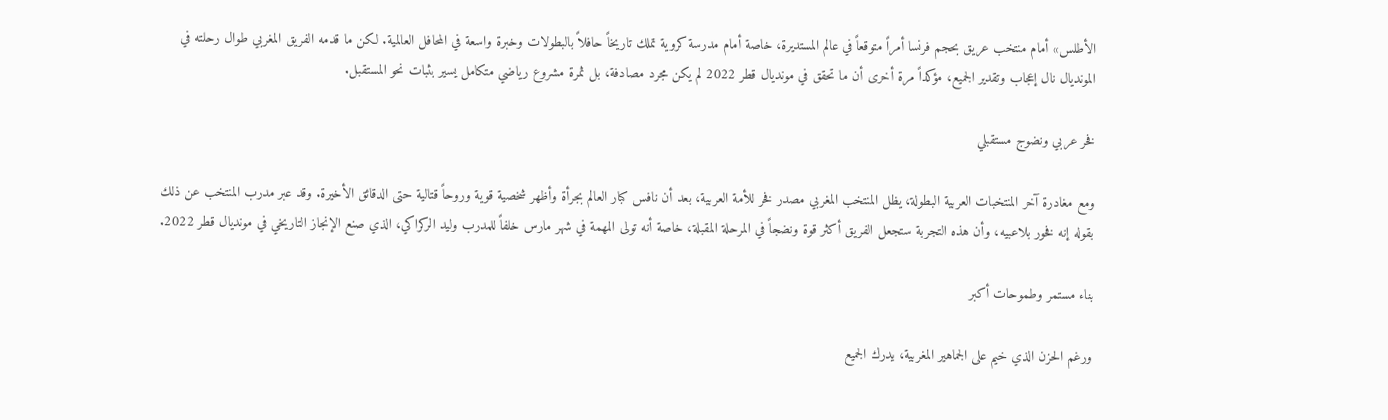الأطلس» أمام منتخب عريق بحجم فرنسا أمراً متوقعاً في عالم المستديرة، خاصة أمام مدرسة كروية تملك تاريخاً حافلاً بالبطولات وخبرة واسعة في المحافل العالمية. لكن ما قدمه الفريق المغربي طوال رحلته في المونديال نال إعجاب وتقدير الجميع، مؤكداً مرة أخرى أن ما تحقق في مونديال قطر 2022 لم يكن مجرد مصادفة، بل ثمرة مشروع رياضي متكامل يسير بثبات نحو المستقبل.

فخر عربي ونضوج مستقبلي

ومع مغادرة آخر المنتخبات العربية البطولة، يظل المنتخب المغربي مصدر فخر للأمة العربية، بعد أن نافس كبار العالم بجرأة وأظهر شخصية قوية وروحاً قتالية حتى الدقائق الأخيرة. وقد عبر مدرب المنتخب عن ذلك بقوله إنه فخور بلاعبيه، وأن هذه التجربة ستجعل الفريق أكثر قوة ونضجاً في المرحلة المقبلة، خاصة أنه تولى المهمة في شهر مارس خلفاً للمدرب وليد الركراكي، الذي صنع الإنجاز التاريخي في مونديال قطر 2022.

بناء مستمر وطموحات أكبر

ورغم الحزن الذي خيم على الجماهير المغربية، يدرك الجميع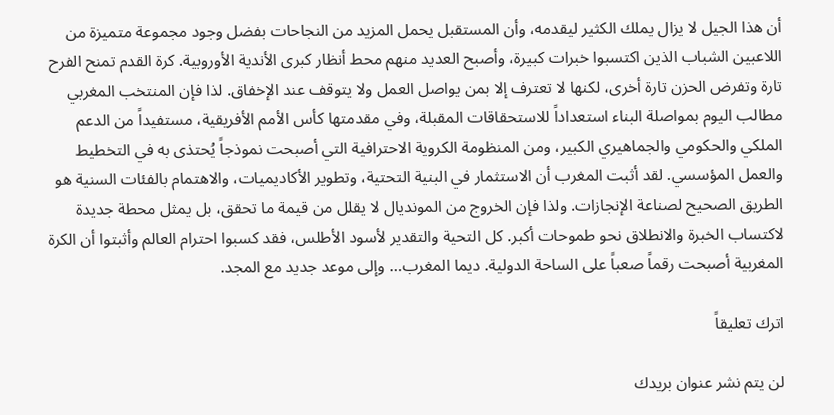أن هذا الجيل لا يزال يملك الكثير ليقدمه، وأن المستقبل يحمل المزيد من النجاحات بفضل وجود مجموعة متميزة من اللاعبين الشباب الذين اكتسبوا خبرات كبيرة، وأصبح العديد منهم محط أنظار كبرى الأندية الأوروبية. كرة القدم تمنح الفرح تارة وتفرض الحزن تارة أخرى، لكنها لا تعترف إلا بمن يواصل العمل ولا يتوقف عند الإخفاق. لذا فإن المنتخب المغربي مطالب اليوم بمواصلة البناء استعداداً للاستحقاقات المقبلة، وفي مقدمتها كأس الأمم الأفريقية، مستفيداً من الدعم الملكي والحكومي والجماهيري الكبير، ومن المنظومة الكروية الاحترافية التي أصبحت نموذجاً يُحتذى به في التخطيط والعمل المؤسسي. لقد أثبت المغرب أن الاستثمار في البنية التحتية، وتطوير الأكاديميات، والاهتمام بالفئات السنية هو الطريق الصحيح لصناعة الإنجازات. ولذا فإن الخروج من المونديال لا يقلل من قيمة ما تحقق، بل يمثل محطة جديدة لاكتساب الخبرة والانطلاق نحو طموحات أكبر. كل التحية والتقدير لأسود الأطلس، فقد كسبوا احترام العالم وأثبتوا أن الكرة المغربية أصبحت رقماً صعباً على الساحة الدولية. ديما المغرب… وإلى موعد جديد مع المجد.

اترك تعليقاً

لن يتم نشر عنوان بريدك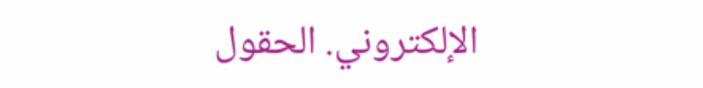الإلكتروني. الحقول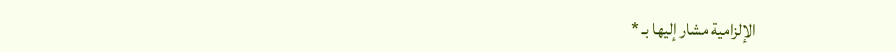الإلزامية مشار إليها بـ *